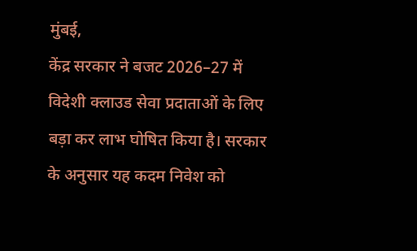मुंबई,
केंद्र सरकार ने बजट 2026–27 में विदेशी क्लाउड सेवा प्रदाताओं के लिए बड़ा कर लाभ घोषित किया है। सरकार के अनुसार यह कदम निवेश को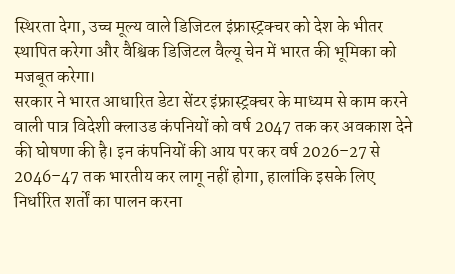स्थिरता देगा, उच्च मूल्य वाले डिजिटल इंफ्रास्ट्रक्चर को देश के भीतर स्थापित करेगा और वैश्विक डिजिटल वैल्यू चेन में भारत की भूमिका को मजबूत करेगा।
सरकार ने भारत आधारित डेटा सेंटर इंफ्रास्ट्रक्चर के माध्यम से काम करने वाली पात्र विदेशी क्लाउड कंपनियों को वर्ष 2047 तक कर अवकाश देने की घोषणा की है। इन कंपनियों की आय पर कर वर्ष 2026–27 से 2046–47 तक भारतीय कर लागू नहीं होगा, हालांकि इसके लिए निर्धारित शर्तों का पालन करना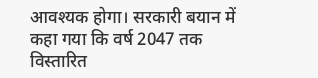आवश्यक होगा। सरकारी बयान में कहा गया कि वर्ष 2047 तक विस्तारित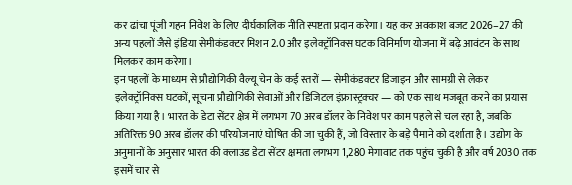कर ढांचा पूंजी गहन निवेश के लिए दीर्घकालिक नीति स्पष्टता प्रदान करेगा। यह कर अवकाश बजट 2026–27 की अन्य पहलों जैसे इंडिया सेमीकंडक्टर मिशन 2.0 और इलेक्ट्रॉनिक्स घटक विनिर्माण योजना में बढ़े आवंटन के साथ मिलकर काम करेगा।
इन पहलों के माध्यम से प्रौद्योगिकी वैल्यू चेन के कई स्तरों — सेमीकंडक्टर डिजाइन और सामग्री से लेकर इलेक्ट्रॉनिक्स घटकों, सूचना प्रौद्योगिकी सेवाओं और डिजिटल इंफ्रास्ट्रक्चर — को एक साथ मजबूत करने का प्रयास किया गया है। भारत के डेटा सेंटर क्षेत्र में लगभग 70 अरब डॉलर के निवेश पर काम पहले से चल रहा है, जबकि अतिरिक्त 90 अरब डॉलर की परियोजनाएं घोषित की जा चुकी हैं, जो विस्तार के बड़े पैमाने को दर्शाता है। उद्योग के अनुमानों के अनुसार भारत की क्लाउड डेटा सेंटर क्षमता लगभग 1,280 मेगावाट तक पहुंच चुकी है और वर्ष 2030 तक इसमें चार से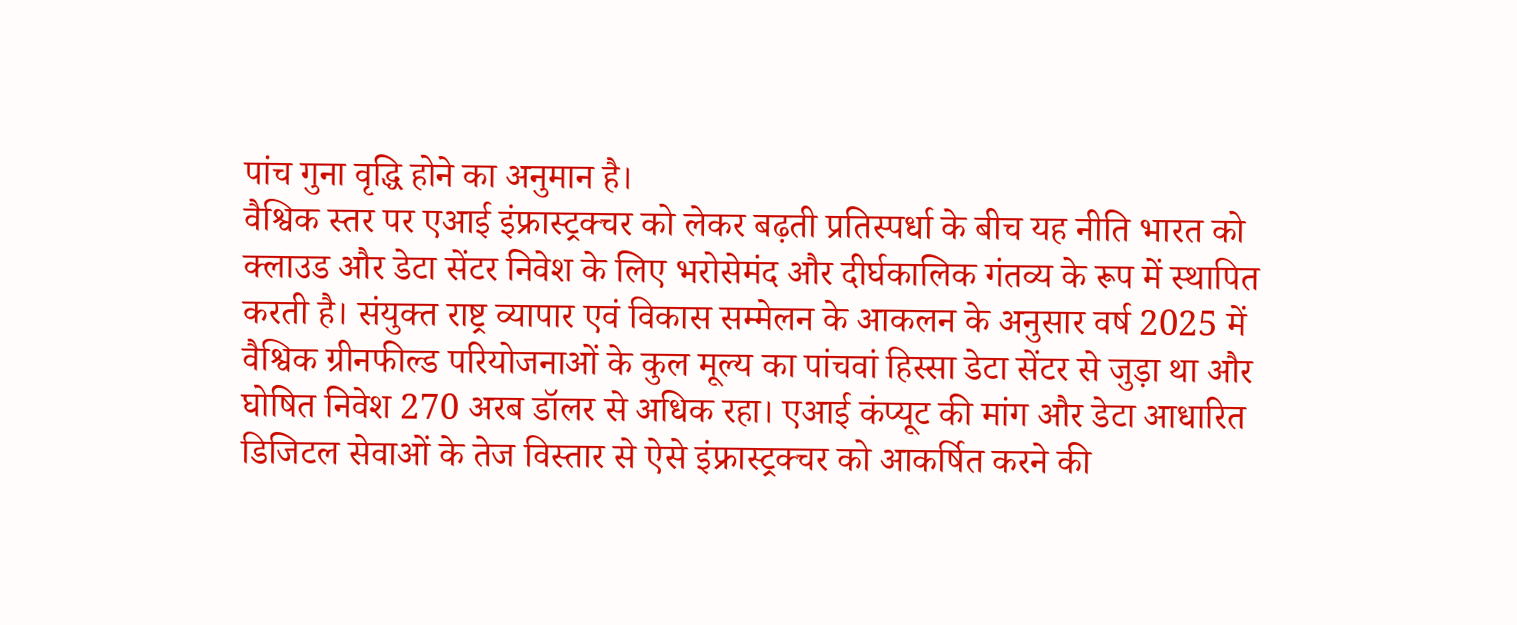पांच गुना वृद्धि होने का अनुमान है।
वैश्विक स्तर पर एआई इंफ्रास्ट्रक्चर को लेकर बढ़ती प्रतिस्पर्धा के बीच यह नीति भारत को क्लाउड और डेटा सेंटर निवेश के लिए भरोसेमंद और दीर्घकालिक गंतव्य के रूप में स्थापित करती है। संयुक्त राष्ट्र व्यापार एवं विकास सम्मेलन के आकलन के अनुसार वर्ष 2025 में वैश्विक ग्रीनफील्ड परियोजनाओं के कुल मूल्य का पांचवां हिस्सा डेटा सेंटर से जुड़ा था और घोषित निवेश 270 अरब डॉलर से अधिक रहा। एआई कंप्यूट की मांग और डेटा आधारित डिजिटल सेवाओं के तेज विस्तार से ऐसे इंफ्रास्ट्रक्चर को आकर्षित करने की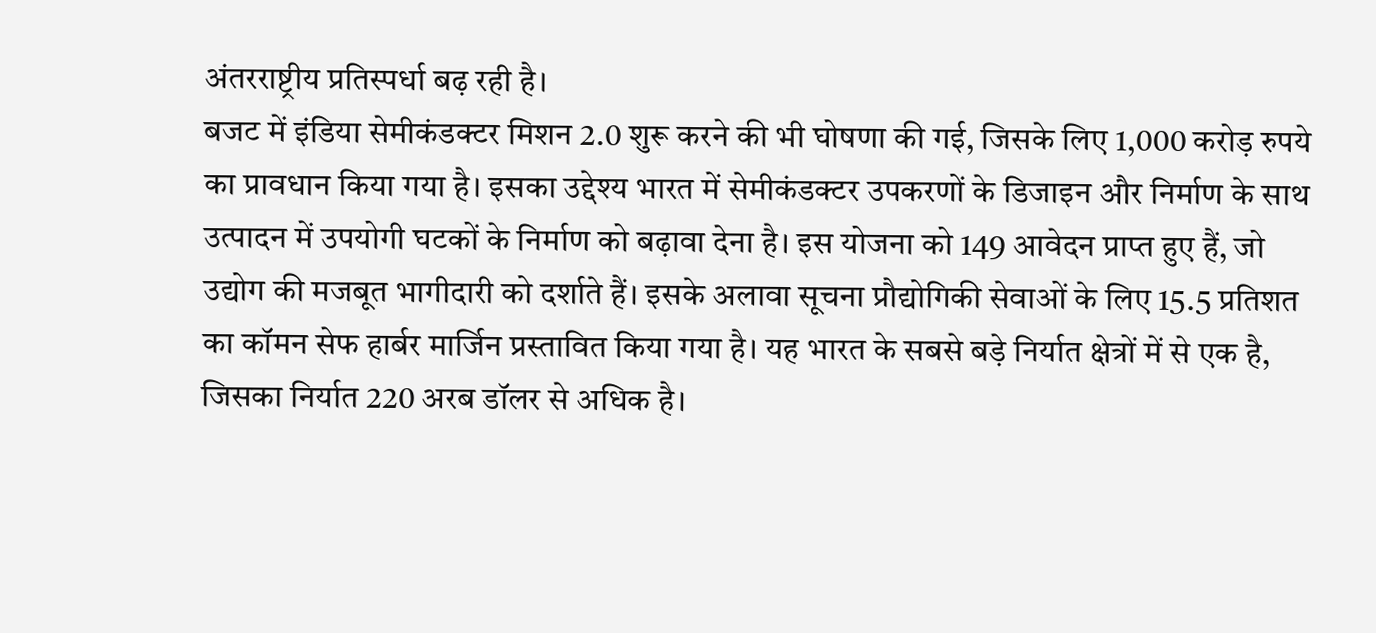अंतरराष्ट्रीय प्रतिस्पर्धा बढ़ रही है।
बजट में इंडिया सेमीकंडक्टर मिशन 2.0 शुरू करने की भी घोषणा की गई, जिसके लिए 1,000 करोड़ रुपये का प्रावधान किया गया है। इसका उद्देश्य भारत में सेमीकंडक्टर उपकरणों के डिजाइन और निर्माण के साथ उत्पादन में उपयोगी घटकों के निर्माण को बढ़ावा देना है। इस योजना को 149 आवेदन प्राप्त हुए हैं, जो उद्योग की मजबूत भागीदारी को दर्शाते हैं। इसके अलावा सूचना प्रौद्योगिकी सेवाओं के लिए 15.5 प्रतिशत का कॉमन सेफ हार्बर मार्जिन प्रस्तावित किया गया है। यह भारत के सबसे बड़े निर्यात क्षेत्रों में से एक है, जिसका निर्यात 220 अरब डॉलर से अधिक है।